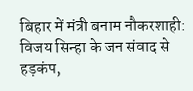बिहार में मंत्री बनाम नौकरशाही: विजय सिन्हा के जन संवाद से हड़कंप,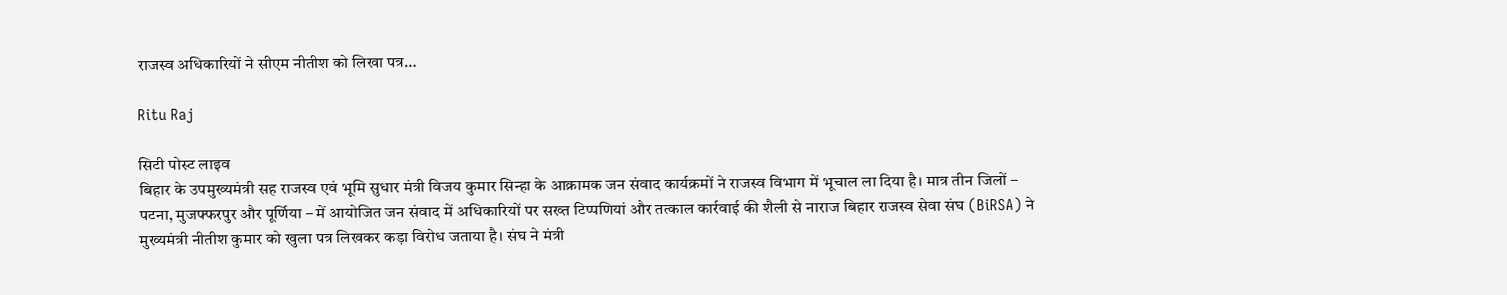राजस्व अधिकारियों ने सीएम नीतीश को लिखा पत्र…

Ritu Raj

सिटी पोस्ट लाइव
बिहार के उपमुख्यमंत्री सह राजस्व एवं भूमि सुधार मंत्री विजय कुमार सिन्हा के आक्रामक जन संवाद कार्यक्रमों ने राजस्व विभाग में भूचाल ला दिया है। मात्र तीन जिलों – पटना, मुजफ्फरपुर और पूर्णिया – में आयोजित जन संवाद में अधिकारियों पर सख्त टिप्पणियां और तत्काल कार्रवाई की शैली से नाराज बिहार राजस्व सेवा संघ (BiRSA) ने मुख्यमंत्री नीतीश कुमार को खुला पत्र लिखकर कड़ा विरोध जताया है। संघ ने मंत्री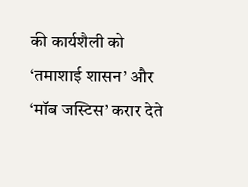की कार्यशैली को ‘तमाशाई शासन’ और ‘मॉब जस्टिस’ करार देते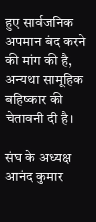हुए सार्वजनिक अपमान बंद करने की मांग की है, अन्यथा सामूहिक बहिष्कार की चेतावनी दी है।

संघ के अध्यक्ष आनंद कुमार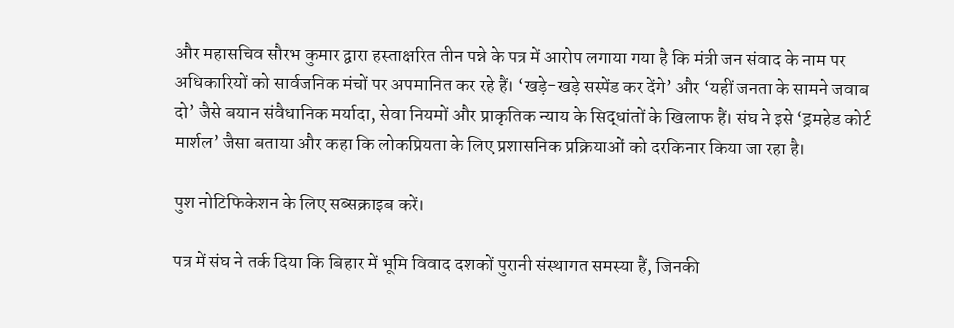और महासचिव सौरभ कुमार द्वारा हस्ताक्षरित तीन पन्ने के पत्र में आरोप लगाया गया है कि मंत्री जन संवाद के नाम पर अधिकारियों को सार्वजनिक मंचों पर अपमानित कर रहे हैं। ‘खड़े-खड़े सस्पेंड कर देंगे’ और ‘यहीं जनता के सामने जवाब दो’ जैसे बयान संवैधानिक मर्यादा, सेवा नियमों और प्राकृतिक न्याय के सिद्धांतों के खिलाफ हैं। संघ ने इसे ‘ड्रमहेड कोर्ट मार्शल’ जैसा बताया और कहा कि लोकप्रियता के लिए प्रशासनिक प्रक्रियाओं को दरकिनार किया जा रहा है।

पुश नोटिफिकेशन के लिए सब्सक्राइब करें।

पत्र में संघ ने तर्क दिया कि बिहार में भूमि विवाद दशकों पुरानी संस्थागत समस्या हैं, जिनकी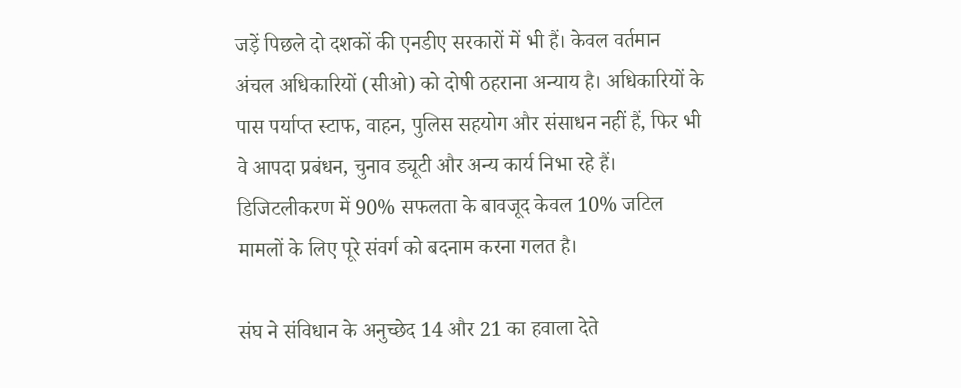जड़ें पिछले दो दशकों की एनडीए सरकारों में भी हैं। केवल वर्तमान अंचल अधिकारियों (सीओ) को दोषी ठहराना अन्याय है। अधिकारियों के पास पर्याप्त स्टाफ, वाहन, पुलिस सहयोग और संसाधन नहीं हैं, फिर भी वे आपदा प्रबंधन, चुनाव ड्यूटी और अन्य कार्य निभा रहे हैं। डिजिटलीकरण में 90% सफलता के बावजूद केवल 10% जटिल मामलों के लिए पूरे संवर्ग को बदनाम करना गलत है।

संघ ने संविधान के अनुच्छेद 14 और 21 का हवाला देते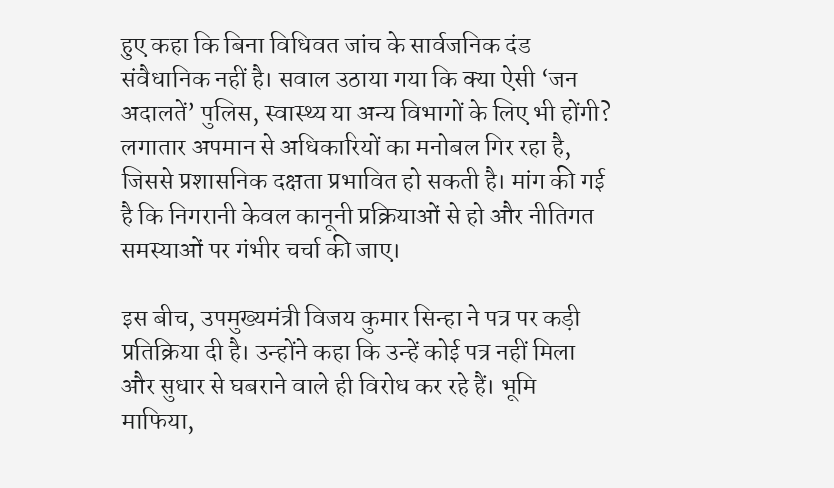हुए कहा कि बिना विधिवत जांच के सार्वजनिक दंड संवैधानिक नहीं है। सवाल उठाया गया कि क्या ऐसी ‘जन अदालतें’ पुलिस, स्वास्थ्य या अन्य विभागों के लिए भी होंगी? लगातार अपमान से अधिकारियों का मनोबल गिर रहा है, जिससे प्रशासनिक दक्षता प्रभावित हो सकती है। मांग की गई है कि निगरानी केवल कानूनी प्रक्रियाओं से हो और नीतिगत समस्याओं पर गंभीर चर्चा की जाए।

इस बीच, उपमुख्यमंत्री विजय कुमार सिन्हा ने पत्र पर कड़ी प्रतिक्रिया दी है। उन्होंने कहा कि उन्हें कोई पत्र नहीं मिला और सुधार से घबराने वाले ही विरोध कर रहे हैं। भूमि माफिया,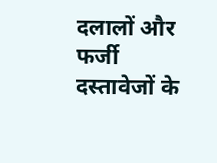दलालों और फर्जी दस्तावेजों के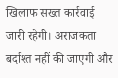खिलाफ सख्त कार्रवाई जारी रहेगी। अराजकता बर्दाश्त नहीं की जाएगी और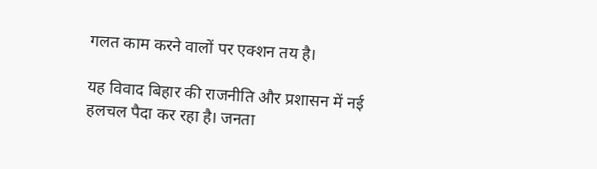गलत काम करने वालों पर एक्शन तय है।

यह विवाद बिहार की राजनीति और प्रशासन में नई हलचल पैदा कर रहा है। जनता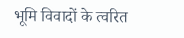भूमि विवादों के त्वरित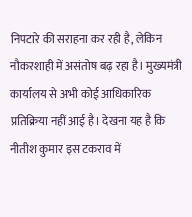निपटारे की सराहना कर रही है, लेकिन नौकरशाही में असंतोष बढ़ रहा है। मुख्यमंत्री कार्यालय से अभी कोई आधिकारिक प्रतिक्रिया नहीं आई है। देखना यह है कि नीतीश कुमार इस टकराव में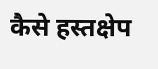कैसे हस्तक्षेप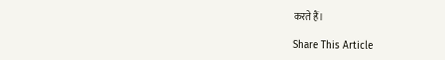करते हैं।

Share This Article